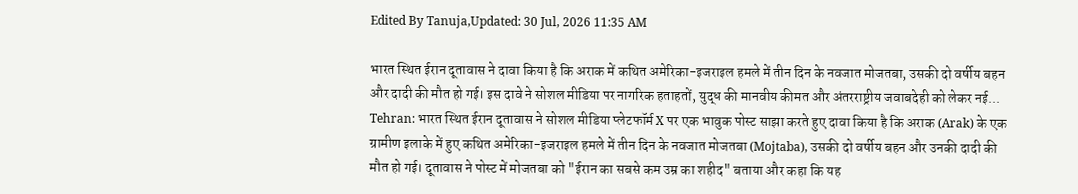Edited By Tanuja,Updated: 30 Jul, 2026 11:35 AM

भारत स्थित ईरान दूतावास ने दावा किया है कि अराक में कथित अमेरिका-इजराइल हमले में तीन दिन के नवजात मोजतबा, उसकी दो वर्षीय बहन और दादी की मौत हो गई। इस दावे ने सोशल मीडिया पर नागरिक हताहतों, युद्ध की मानवीय कीमत और अंतरराष्ट्रीय जवाबदेही को लेकर नई...
Tehran: भारत स्थित ईरान दूतावास ने सोशल मीडिया प्लेटफॉर्म X पर एक भावुक पोस्ट साझा करते हुए दावा किया है कि अराक (Arak) के एक ग्रामीण इलाके में हुए कथित अमेरिका-इजराइल हमले में तीन दिन के नवजात मोजतबा (Mojtaba), उसकी दो वर्षीय बहन और उनकी दादी की मौत हो गई। दूतावास ने पोस्ट में मोजतबा को "ईरान का सबसे कम उम्र का शहीद" बताया और कहा कि यह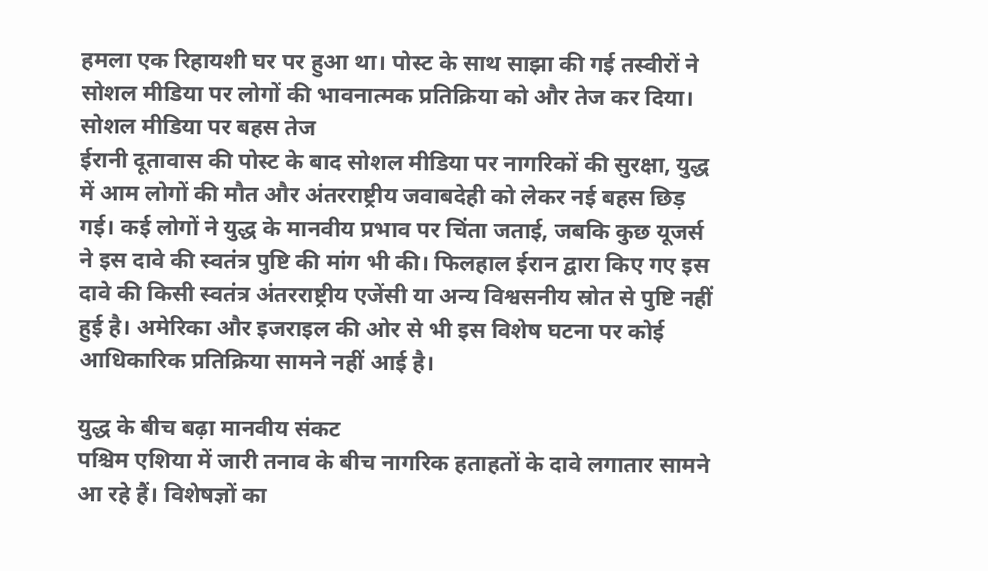हमला एक रिहायशी घर पर हुआ था। पोस्ट के साथ साझा की गई तस्वीरों ने सोशल मीडिया पर लोगों की भावनात्मक प्रतिक्रिया को और तेज कर दिया।
सोशल मीडिया पर बहस तेज
ईरानी दूतावास की पोस्ट के बाद सोशल मीडिया पर नागरिकों की सुरक्षा, युद्ध में आम लोगों की मौत और अंतरराष्ट्रीय जवाबदेही को लेकर नई बहस छिड़ गई। कई लोगों ने युद्ध के मानवीय प्रभाव पर चिंता जताई, जबकि कुछ यूजर्स ने इस दावे की स्वतंत्र पुष्टि की मांग भी की। फिलहाल ईरान द्वारा किए गए इस दावे की किसी स्वतंत्र अंतरराष्ट्रीय एजेंसी या अन्य विश्वसनीय स्रोत से पुष्टि नहीं हुई है। अमेरिका और इजराइल की ओर से भी इस विशेष घटना पर कोई आधिकारिक प्रतिक्रिया सामने नहीं आई है।

युद्ध के बीच बढ़ा मानवीय संकट
पश्चिम एशिया में जारी तनाव के बीच नागरिक हताहतों के दावे लगातार सामने आ रहे हैं। विशेषज्ञों का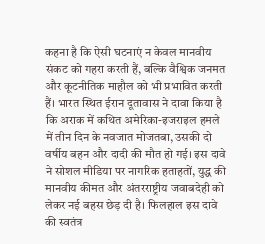कहना है कि ऐसी घटनाएं न केवल मानवीय संकट को गहरा करती हैं, बल्कि वैश्विक जनमत और कूटनीतिक माहौल को भी प्रभावित करती हैं। भारत स्थित ईरान दूतावास ने दावा किया है कि अराक में कथित अमेरिका-इजराइल हमले में तीन दिन के नवजात मोजतबा, उसकी दो वर्षीय बहन और दादी की मौत हो गई। इस दावे ने सोशल मीडिया पर नागरिक हताहतों, युद्ध की मानवीय कीमत और अंतरराष्ट्रीय जवाबदेही को लेकर नई बहस छेड़ दी है। फिलहाल इस दावे की स्वतंत्र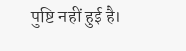पुष्टि नहीं हुई है।